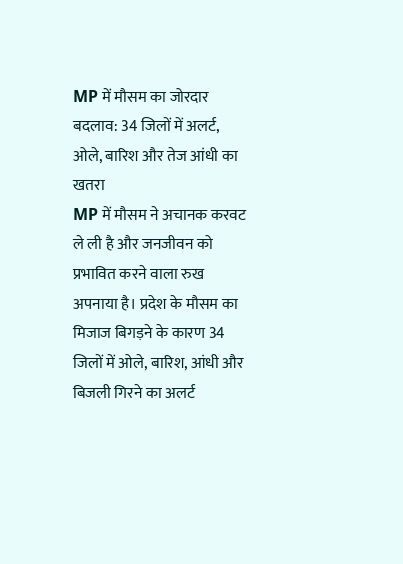MP में मौसम का जोरदार बदलाव: 34 जिलों में अलर्ट, ओले, बारिश और तेज आंधी का खतरा
MP में मौसम ने अचानक करवट ले ली है और जनजीवन को प्रभावित करने वाला रुख अपनाया है। प्रदेश के मौसम का मिजाज बिगड़ने के कारण 34 जिलों में ओले, बारिश, आंधी और बिजली गिरने का अलर्ट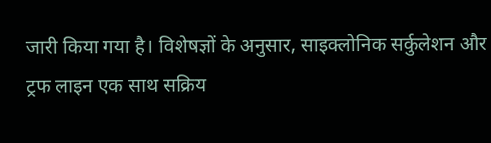जारी किया गया है। विशेषज्ञों के अनुसार, साइक्लोनिक सर्कुलेशन और ट्रफ लाइन एक साथ सक्रिय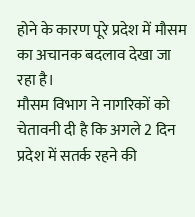होने के कारण पूरे प्रदेश में मौसम का अचानक बदलाव देखा जा रहा है।
मौसम विभाग ने नागरिकों को चेतावनी दी है कि अगले 2 दिन प्रदेश में सतर्क रहने की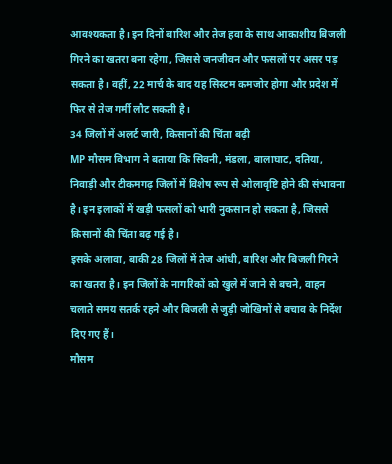आवश्यकता है। इन दिनों बारिश और तेज हवा के साथ आकाशीय बिजली गिरने का खतरा बना रहेगा, जिससे जनजीवन और फसलों पर असर पड़ सकता है। वहीं, 22 मार्च के बाद यह सिस्टम कमजोर होगा और प्रदेश में फिर से तेज गर्मी लौट सकती है।
34 जिलों में अलर्ट जारी, किसानों की चिंता बढ़ी
MP मौसम विभाग ने बताया कि सिवनी, मंडला, बालाघाट, दतिया, निवाड़ी और टीकमगढ़ जिलों में विशेष रूप से ओलावृष्टि होने की संभावना है। इन इलाकों में खड़ी फसलों को भारी नुकसान हो सकता है, जिससे किसानों की चिंता बढ़ गई है।
इसके अलावा, बाकी 28 जिलों में तेज आंधी, बारिश और बिजली गिरने का खतरा है। इन जिलों के नागरिकों को खुले में जाने से बचने, वाहन चलाते समय सतर्क रहने और बिजली से जुड़ी जोखिमों से बचाव के निर्देश दिए गए हैं।
मौसम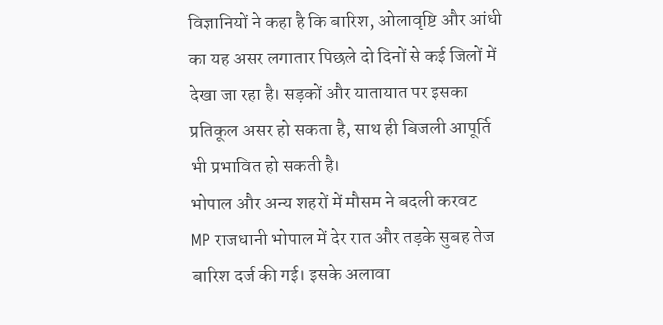विज्ञानियों ने कहा है कि बारिश, ओलावृष्टि और आंधी का यह असर लगातार पिछले दो दिनों से कई जिलों में देखा जा रहा है। सड़कों और यातायात पर इसका प्रतिकूल असर हो सकता है, साथ ही बिजली आपूर्ति भी प्रभावित हो सकती है।
भोपाल और अन्य शहरों में मौसम ने बदली करवट
MP राजधानी भोपाल में देर रात और तड़के सुबह तेज बारिश दर्ज की गई। इसके अलावा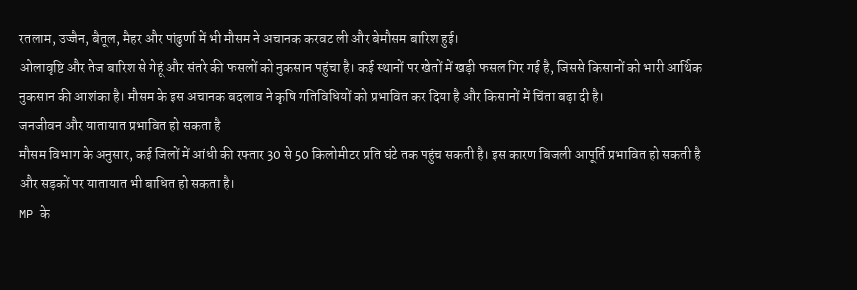रतलाम, उज्जैन, बैतूल, मैहर और पांढुर्णा में भी मौसम ने अचानक करवट ली और बेमौसम बारिश हुई।
ओलावृष्टि और तेज बारिश से गेहूं और संतरे की फसलों को नुकसान पहुंचा है। कई स्थानों पर खेतों में खड़ी फसल गिर गई है, जिससे किसानों को भारी आर्थिक नुकसान की आशंका है। मौसम के इस अचानक बदलाव ने कृषि गतिविधियों को प्रभावित कर दिया है और किसानों में चिंता बढ़ा दी है।
जनजीवन और यातायात प्रभावित हो सकता है
मौसम विभाग के अनुसार, कई जिलों में आंधी की रफ्तार 30 से 50 किलोमीटर प्रति घंटे तक पहुंच सकती है। इस कारण बिजली आपूर्ति प्रभावित हो सकती है और सड़कों पर यातायात भी बाधित हो सकता है।
MP के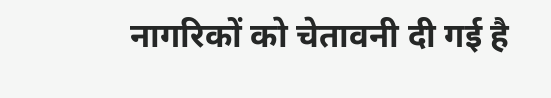नागरिकों को चेतावनी दी गई है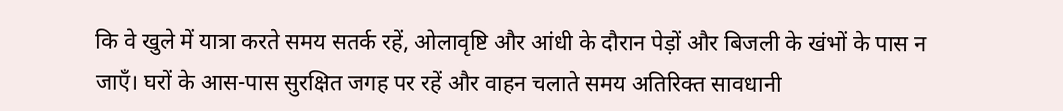कि वे खुले में यात्रा करते समय सतर्क रहें, ओलावृष्टि और आंधी के दौरान पेड़ों और बिजली के खंभों के पास न जाएँ। घरों के आस-पास सुरक्षित जगह पर रहें और वाहन चलाते समय अतिरिक्त सावधानी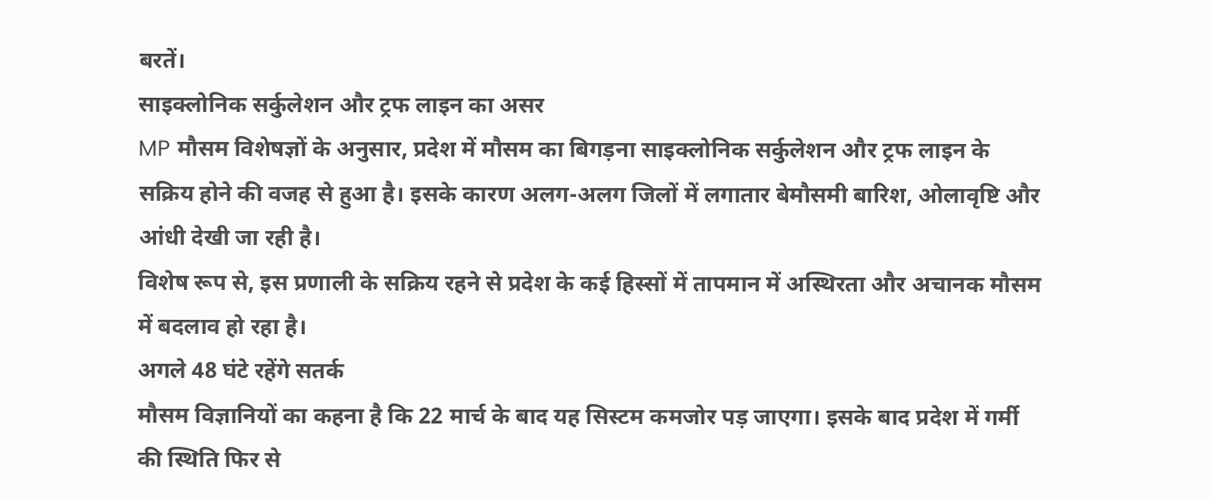बरतें।
साइक्लोनिक सर्कुलेशन और ट्रफ लाइन का असर
MP मौसम विशेषज्ञों के अनुसार, प्रदेश में मौसम का बिगड़ना साइक्लोनिक सर्कुलेशन और ट्रफ लाइन के सक्रिय होने की वजह से हुआ है। इसके कारण अलग-अलग जिलों में लगातार बेमौसमी बारिश, ओलावृष्टि और आंधी देखी जा रही है।
विशेष रूप से, इस प्रणाली के सक्रिय रहने से प्रदेश के कई हिस्सों में तापमान में अस्थिरता और अचानक मौसम में बदलाव हो रहा है।
अगले 48 घंटे रहेंगे सतर्क
मौसम विज्ञानियों का कहना है कि 22 मार्च के बाद यह सिस्टम कमजोर पड़ जाएगा। इसके बाद प्रदेश में गर्मी की स्थिति फिर से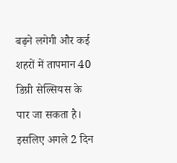बढ़ने लगेगी और कई शहरों में तापमान 40 डिग्री सेल्सियस के पार जा सकता है।
इसलिए अगले 2 दिन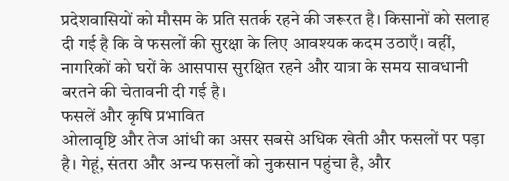प्रदेशवासियों को मौसम के प्रति सतर्क रहने की जरूरत है। किसानों को सलाह दी गई है कि वे फसलों की सुरक्षा के लिए आवश्यक कदम उठाएँ। वहीं, नागरिकों को घरों के आसपास सुरक्षित रहने और यात्रा के समय सावधानी बरतने की चेतावनी दी गई है।
फसलें और कृषि प्रभावित
ओलावृष्टि और तेज आंधी का असर सबसे अधिक खेती और फसलों पर पड़ा है। गेहूं, संतरा और अन्य फसलों को नुकसान पहुंचा है, और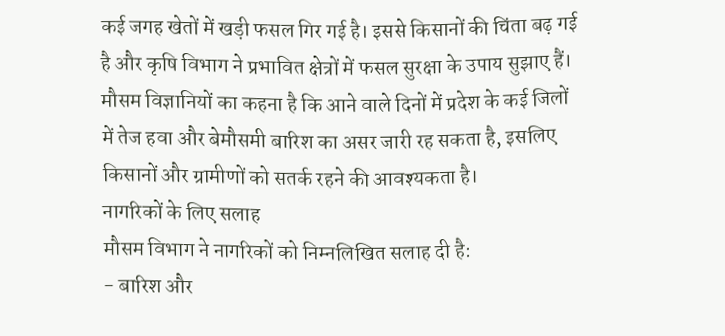कई जगह खेतों में खड़ी फसल गिर गई है। इससे किसानों की चिंता बढ़ गई है और कृषि विभाग ने प्रभावित क्षेत्रों में फसल सुरक्षा के उपाय सुझाए हैं।
मौसम विज्ञानियों का कहना है कि आने वाले दिनों में प्रदेश के कई जिलों में तेज हवा और बेमौसमी बारिश का असर जारी रह सकता है, इसलिए किसानों और ग्रामीणों को सतर्क रहने की आवश्यकता है।
नागरिकों के लिए सलाह
मौसम विभाग ने नागरिकों को निम्नलिखित सलाह दी है:
- बारिश और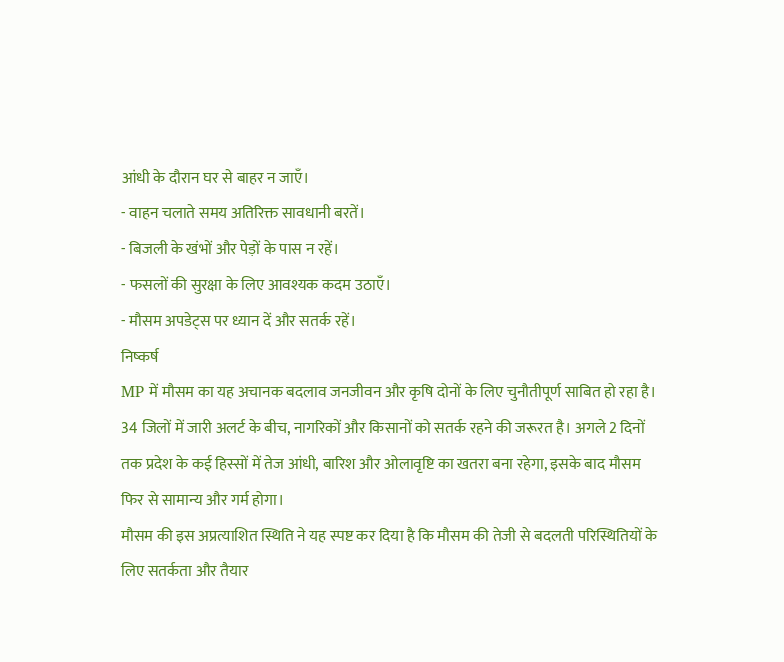आंधी के दौरान घर से बाहर न जाएँ।
- वाहन चलाते समय अतिरिक्त सावधानी बरतें।
- बिजली के खंभों और पेड़ों के पास न रहें।
- फसलों की सुरक्षा के लिए आवश्यक कदम उठाएँ।
- मौसम अपडेट्स पर ध्यान दें और सतर्क रहें।
निष्कर्ष
MP में मौसम का यह अचानक बदलाव जनजीवन और कृषि दोनों के लिए चुनौतीपूर्ण साबित हो रहा है। 34 जिलों में जारी अलर्ट के बीच, नागरिकों और किसानों को सतर्क रहने की जरूरत है। अगले 2 दिनों तक प्रदेश के कई हिस्सों में तेज आंधी, बारिश और ओलावृष्टि का खतरा बना रहेगा, इसके बाद मौसम फिर से सामान्य और गर्म होगा।
मौसम की इस अप्रत्याशित स्थिति ने यह स्पष्ट कर दिया है कि मौसम की तेजी से बदलती परिस्थितियों के लिए सतर्कता और तैयार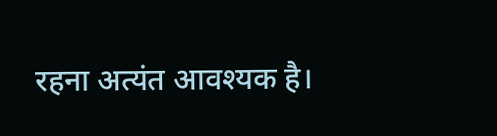रहना अत्यंत आवश्यक है।